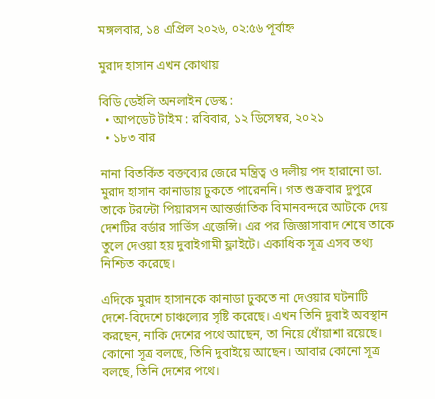মঙ্গলবার, ১৪ এপ্রিল ২০২৬, ০২:৫৬ পূর্বাহ্ন

মুরাদ হাসান এখন কোথায়

বিডি ডেইলি অনলাইন ডেস্ক :
  • আপডেট টাইম : রবিবার, ১২ ডিসেম্বর, ২০২১
  • ১৮৩ বার

নানা বিতর্কিত বক্তব্যের জেরে মন্ত্রিত্ব ও দলীয় পদ হারানো ডা. মুরাদ হাসান কানাডায় ঢুকতে পারেননি। গত শুক্রবার দুপুরে তাকে টরন্টো পিয়ারসন আন্তর্জাতিক বিমানবন্দরে আটকে দেয় দেশটির বর্ডার সার্ভিস এজেন্সি। এর পর জিজ্ঞাসাবাদ শেষে তাকে তুলে দেওয়া হয় দুবাইগামী ফ্লাইটে। একাধিক সূত্র এসব তথ্য নিশ্চিত করেছে।

এদিকে মুরাদ হাসানকে কানাডা ঢুকতে না দেওয়ার ঘটনাটি দেশে-বিদেশে চাঞ্চল্যের সৃষ্টি করেছে। এখন তিনি দুবাই অবস্থান করছেন, নাকি দেশের পথে আছেন, তা নিয়ে ধোঁয়াশা রয়েছে। কোনো সূত্র বলছে, তিনি দুবাইয়ে আছেন। আবার কোনো সূত্র বলছে, তিনি দেশের পথে।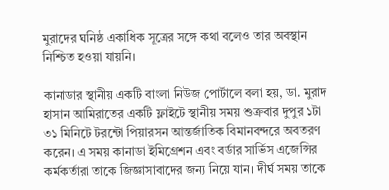মুরাদের ঘনিষ্ঠ একাধিক সূত্রের সঙ্গে কথা বলেও তার অবস্থান নিশ্চিত হওয়া যায়নি।

কানাডার স্থানীয় একটি বাংলা নিউজ পোর্টালে বলা হয়, ডা. মুরাদ হাসান আমিরাতের একটি ফ্লাইটে স্থানীয় সময় শুক্রবার দুপুর ১টা ৩১ মিনিটে টরন্টো পিয়ারসন আন্তর্জাতিক বিমানবন্দরে অবতরণ করেন। এ সময় কানাডা ইমিগ্রেশন এবং বর্ডার সার্ভিস এজেন্সির কর্মকর্তারা তাকে জিজ্ঞাসাবাদের জন্য নিয়ে যান। দীর্ঘ সময় তাকে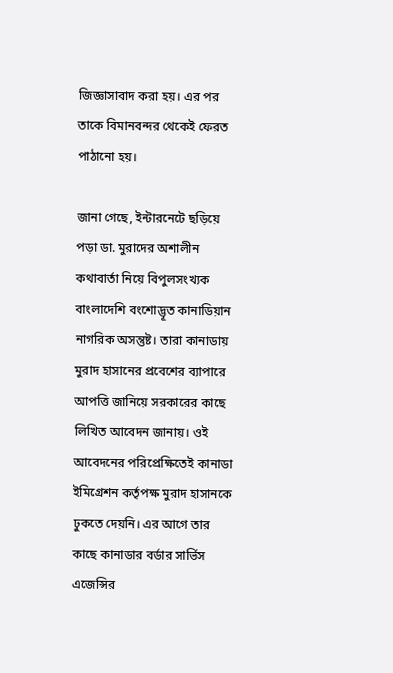জিজ্ঞাসাবাদ করা হয়। এর পর তাকে বিমানবন্দর থেকেই ফেরত পাঠানো হয়।

জানা গেছে, ইন্টারনেটে ছড়িয়ে পড়া ডা. মুরাদের অশালীন কথাবার্তা নিয়ে বিপুলসংখ্যক বাংলাদেশি বংশোদ্ভূত কানাডিয়ান নাগরিক অসন্তুষ্ট। তারা কানাডায় মুরাদ হাসানের প্রবেশের ব্যাপারে আপত্তি জানিয়ে সরকারের কাছে লিখিত আবেদন জানায়। ওই আবেদনের পরিপ্রেক্ষিতেই কানাডা ইমিগ্রেশন কর্তৃপক্ষ মুরাদ হাসানকে ঢুকতে দেয়নি। এর আগে তার কাছে কানাডার বর্ডার সার্ভিস এজেন্সির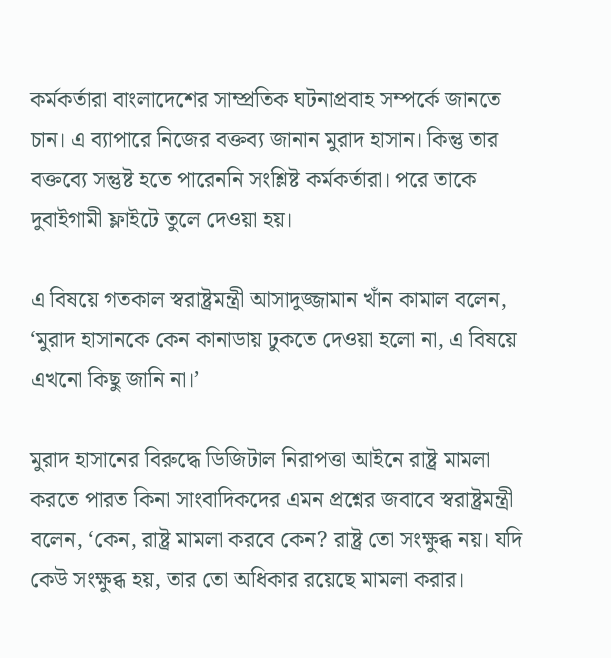কর্মকর্তারা বাংলাদেশের সাম্প্রতিক ঘটনাপ্রবাহ সম্পর্কে জানতে চান। এ ব্যাপারে নিজের বক্তব্য জানান মুরাদ হাসান। কিন্তু তার বক্তব্যে সন্তুষ্ট হতে পারেননি সংশ্লিষ্ট কর্মকর্তারা। পরে তাকে দুবাইগামী ফ্লাইটে তুলে দেওয়া হয়।

এ বিষয়ে গতকাল স্বরাষ্ট্রমন্ত্রী আসাদুজ্জামান খাঁন কামাল বলেন, ‘মুরাদ হাসানকে কেন কানাডায় ঢুকতে দেওয়া হলো না, এ বিষয়ে এখনো কিছু জানি না।’

মুরাদ হাসানের বিরুদ্ধে ডিজিটাল নিরাপত্তা আইনে রাষ্ট্র মামলা করতে পারত কিনা সাংবাদিকদের এমন প্রশ্নের জবাবে স্বরাষ্ট্রমন্ত্রী বলেন, ‘কেন, রাষ্ট্র মামলা করবে কেন? রাষ্ট্র তো সংক্ষুব্ধ নয়। যদি কেউ সংক্ষুব্ধ হয়, তার তো অধিকার রয়েছে মামলা করার।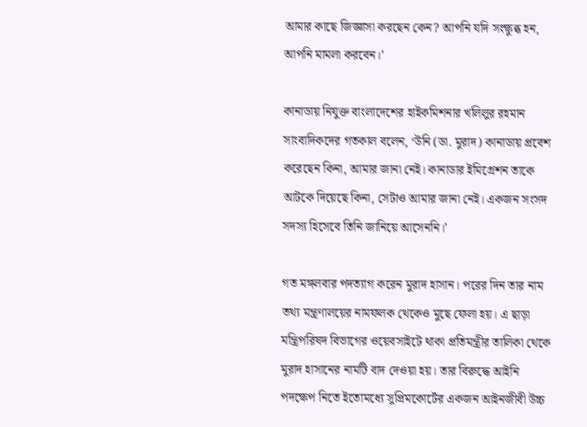আমার কাছে জিজ্ঞাসা করছেন কেন? আপনি যদি সংক্ষুব্ধ হন, আপনি মামলা করবেন।’

কানাডায় নিযুক্ত বাংলাদেশের হাইকমিশনার খলিলুর রহমান সাংবাদিকদের গতকাল বলেন, ‘উনি (ডা. মুরাদ) কানাডায় প্রবেশ করেছেন কিনা, আমার জানা নেই। কানাডার ইমিগ্রেশন তাকে আটকে দিয়েছে কিনা, সেটাও আমার জানা নেই। একজন সংসদ সদস্য হিসেবে তিনি জানিয়ে আসেননি।’

গত মঙ্গলবার পদত্যাগ করেন মুরাদ হাসান। পরের দিন তার নাম তথ্য মন্ত্রণালয়ের নামফলক থেকেও মুছে ফেলা হয়। এ ছাড়া মন্ত্রিপরিষদ বিভাগের ওয়েবসাইটে থাকা প্রতিমন্ত্রীর তালিকা থেকে মুরাদ হাসানের নামটি বাদ দেওয়া হয়। তার বিরুদ্ধে আইনি পদক্ষেপ নিতে ইতোমধ্যে সুপ্রিমকোর্টের একজন আইনজীবী উচ্চ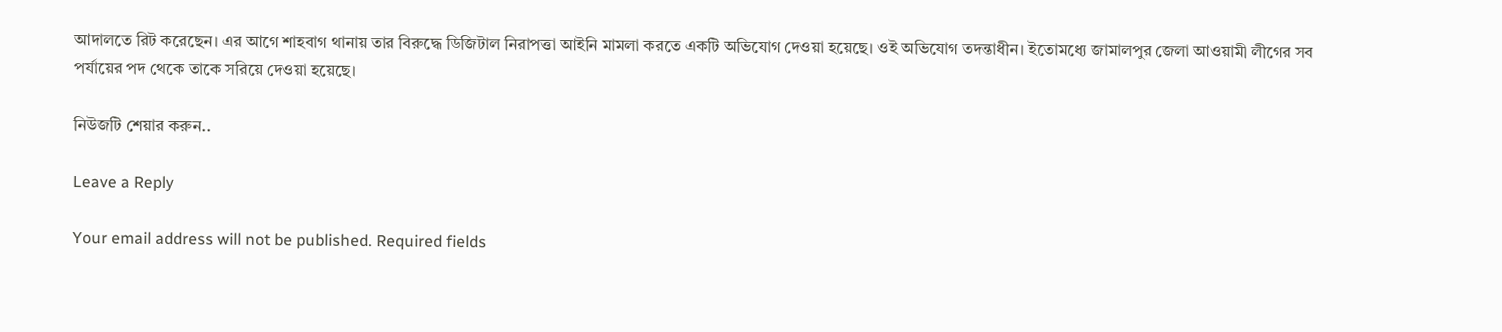আদালতে রিট করেছেন। এর আগে শাহবাগ থানায় তার বিরুদ্ধে ডিজিটাল নিরাপত্তা আইনি মামলা করতে একটি অভিযোগ দেওয়া হয়েছে। ওই অভিযোগ তদন্তাধীন। ইতোমধ্যে জামালপুর জেলা আওয়ামী লীগের সব পর্যায়ের পদ থেকে তাকে সরিয়ে দেওয়া হয়েছে।

নিউজটি শেয়ার করুন..

Leave a Reply

Your email address will not be published. Required fields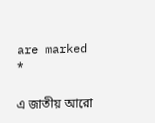are marked *

এ জাতীয় আরো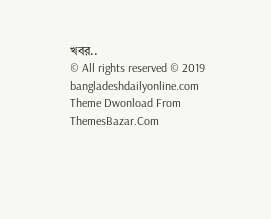খবর..
© All rights reserved © 2019 bangladeshdailyonline.com
Theme Dwonload From ThemesBazar.Com